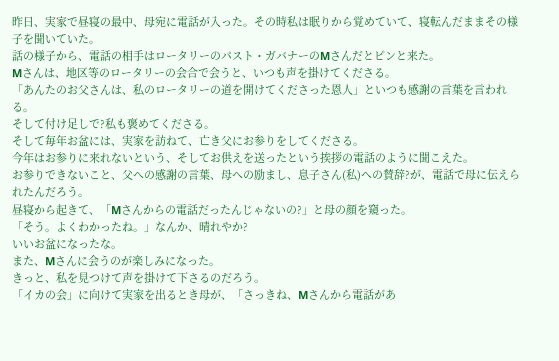昨日、実家で昼寝の最中、母宛に電話が入った。その時私は眠りから覚めていて、寝転んだままその様子を聞いていた。
話の様子から、電話の相手はロータリーのパスト・ガバナーのMさんだとピンと来た。
Mさんは、地区等のロータリーの会合で会うと、いつも声を掛けてくださる。
「あんたのお父さんは、私のロータリーの道を開けてくださった恩人」といつも感謝の言葉を言われる。
そして付け足しで?私も褒めてくださる。
そして毎年お盆には、実家を訪ねて、亡き父にお参りをしてくださる。
今年はお参りに来れないという、そしてお供えを送ったという挨拶の電話のように聞こえた。
お参りできないこと、父への感謝の言葉、母への励まし、息子さん(私)への賛辞?が、電話で母に伝えられたんだろう。
昼寝から起きて、「Mさんからの電話だったんじゃないの?」と母の顔を窺った。
「そう。よくわかったね。」なんか、晴れやか?
いいお盆になったな。
また、Mさんに会うのが楽しみになった。
きっと、私を見つけて声を掛けて下さるのだろう。
「イカの会」に向けて実家を出るとき母が、「さっきね、Mさんから電話があ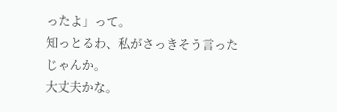ったよ」って。
知っとるわ、私がさっきそう言ったじゃんか。
大丈夫かな。